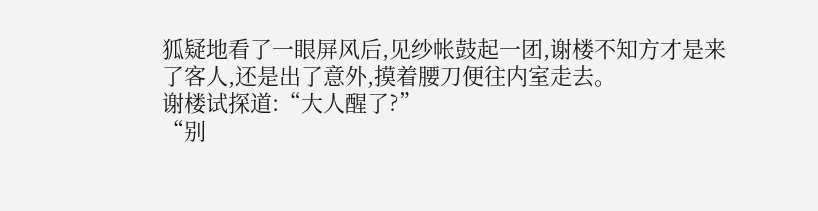狐疑地看了一眼屏风后,见纱帐鼓起一团,谢楼不知方才是来了客人,还是出了意外,摸着腰刀便往内室走去。
谢楼试探道:“大人醒了?”
“别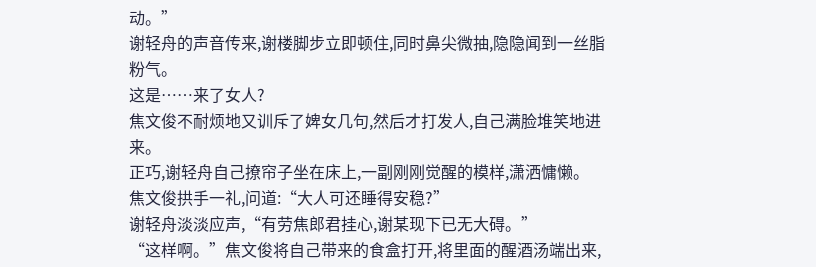动。”
谢轻舟的声音传来,谢楼脚步立即顿住,同时鼻尖微抽,隐隐闻到一丝脂粉气。
这是……来了女人?
焦文俊不耐烦地又训斥了婢女几句,然后才打发人,自己满脸堆笑地进来。
正巧,谢轻舟自己撩帘子坐在床上,一副刚刚觉醒的模样,潇洒慵懒。
焦文俊拱手一礼,问道:“大人可还睡得安稳?”
谢轻舟淡淡应声,“有劳焦郎君挂心,谢某现下已无大碍。”
“这样啊。”焦文俊将自己带来的食盒打开,将里面的醒酒汤端出来,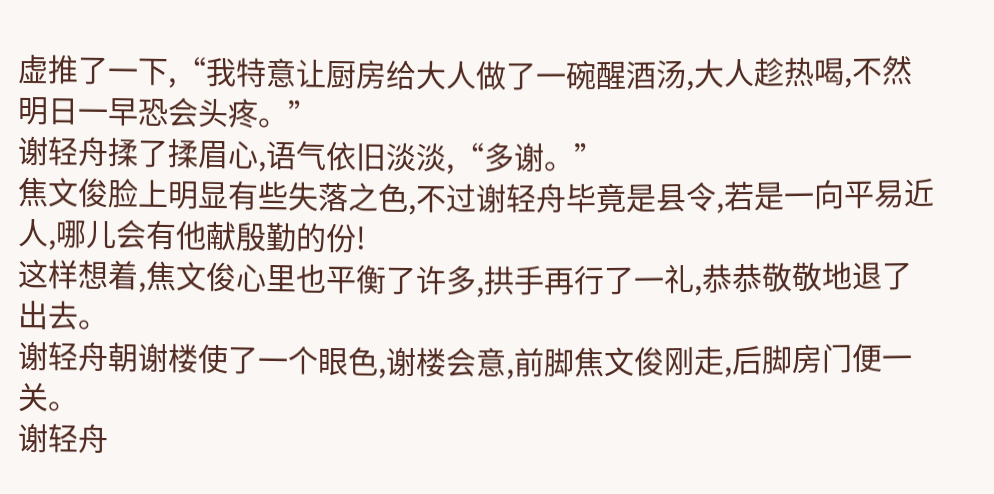虚推了一下,“我特意让厨房给大人做了一碗醒酒汤,大人趁热喝,不然明日一早恐会头疼。”
谢轻舟揉了揉眉心,语气依旧淡淡,“多谢。”
焦文俊脸上明显有些失落之色,不过谢轻舟毕竟是县令,若是一向平易近人,哪儿会有他献殷勤的份!
这样想着,焦文俊心里也平衡了许多,拱手再行了一礼,恭恭敬敬地退了出去。
谢轻舟朝谢楼使了一个眼色,谢楼会意,前脚焦文俊刚走,后脚房门便一关。
谢轻舟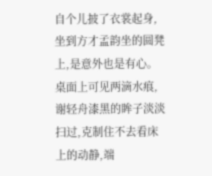自个儿披了衣裳起身,坐到方才孟韵坐的圆凳上,是意外也是有心。
桌面上可见两滴水痕,谢轻舟漆黑的眸子淡淡扫过,克制住不去看床上的动静,端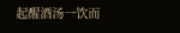起醒酒汤一饮而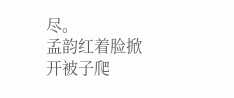尽。
孟韵红着脸掀开被子爬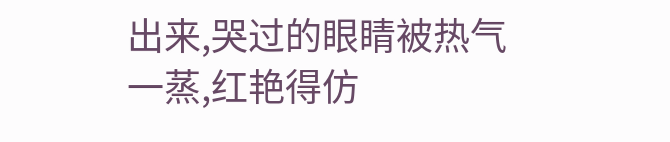出来,哭过的眼睛被热气一蒸,红艳得仿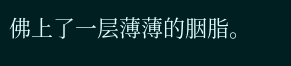佛上了一层薄薄的胭脂。